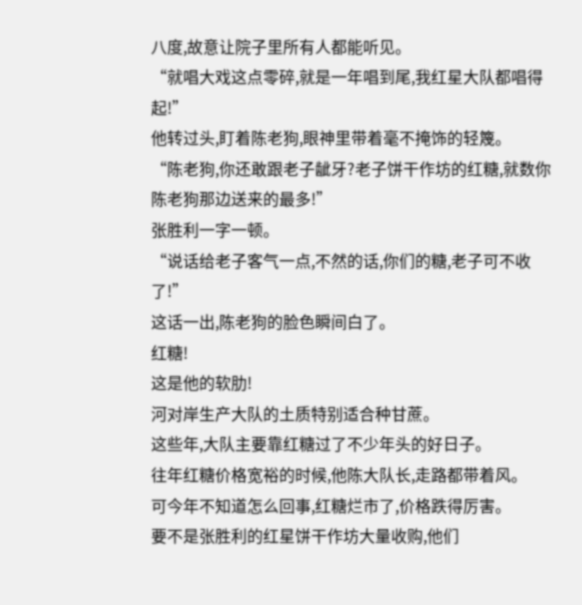八度,故意让院子里所有人都能听见。
“就唱大戏这点零碎,就是一年唱到尾,我红星大队都唱得起!”
他转过头,盯着陈老狗,眼神里带着毫不掩饰的轻篾。
“陈老狗,你还敢跟老子龇牙?老子饼干作坊的红糖,就数你陈老狗那边送来的最多!”
张胜利一字一顿。
“说话给老子客气一点,不然的话,你们的糖,老子可不收了!”
这话一出,陈老狗的脸色瞬间白了。
红糖!
这是他的软肋!
河对岸生产大队的土质特别适合种甘蔗。
这些年,大队主要靠红糖过了不少年头的好日子。
往年红糖价格宽裕的时候,他陈大队长,走路都带着风。
可今年不知道怎么回事,红糖烂市了,价格跌得厉害。
要不是张胜利的红星饼干作坊大量收购,他们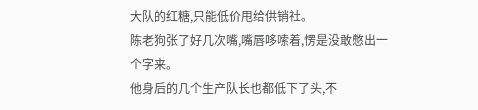大队的红糖,只能低价甩给供销社。
陈老狗张了好几次嘴,嘴唇哆嗦着,愣是没敢憋出一个字来。
他身后的几个生产队长也都低下了头,不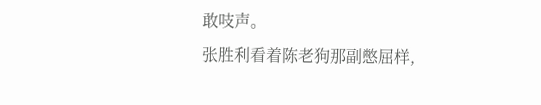敢吱声。
张胜利看着陈老狗那副憋屈样,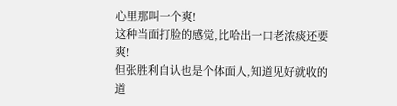心里那叫一个爽!
这种当面打脸的感觉,比哈出一口老浓痰还要爽!
但张胜利自认也是个体面人,知道见好就收的道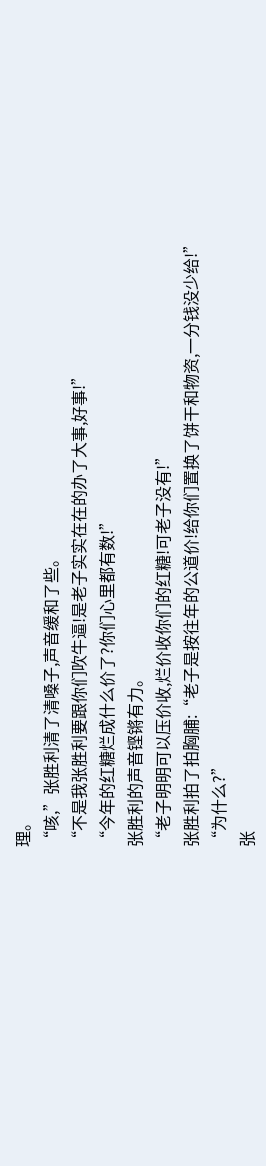理。
“咳,”张胜利清了清嗓子,声音缓和了些。
“不是我张胜利要跟你们吹牛逼!是老子实实在在的办了大事,好事!”
“今年的红糖烂成什么价了?你们心里都有数!”
张胜利的声音铿锵有力。
“老子明明可以压价收,烂价收你们的红糖!可老子没有!”
张胜利拍了拍胸脯:“老子是按往年的公道价!给你们置换了饼干和物资,一分钱没少给!”
“为什么?”
张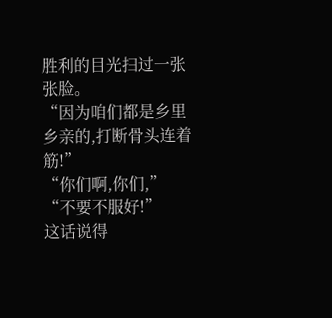胜利的目光扫过一张张脸。
“因为咱们都是乡里乡亲的,打断骨头连着筋!”
“你们啊,你们,”
“不要不服好!”
这话说得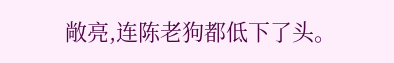敞亮,连陈老狗都低下了头。